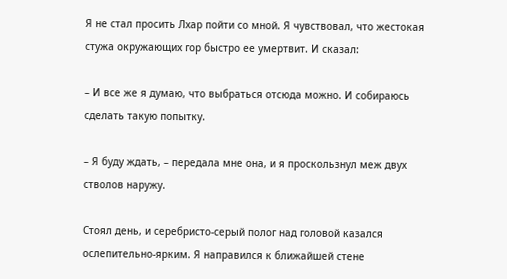Я не стал просить Лхар пойти со мной. Я чувствовал, что жестокая стужа окружающих гор быстро ее умертвит. И сказал:

– И все же я думаю, что выбраться отсюда можно. И собираюсь сделать такую попытку.

– Я буду ждать, – передала мне она, и я проскользнул меж двух стволов наружу.

Стоял день, и серебристо-серый полог над головой казался ослепительно-ярким. Я направился к ближайшей стене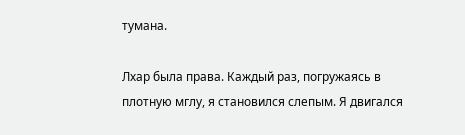тумана.

Лхар была права. Каждый раз, погружаясь в плотную мглу, я становился слепым. Я двигался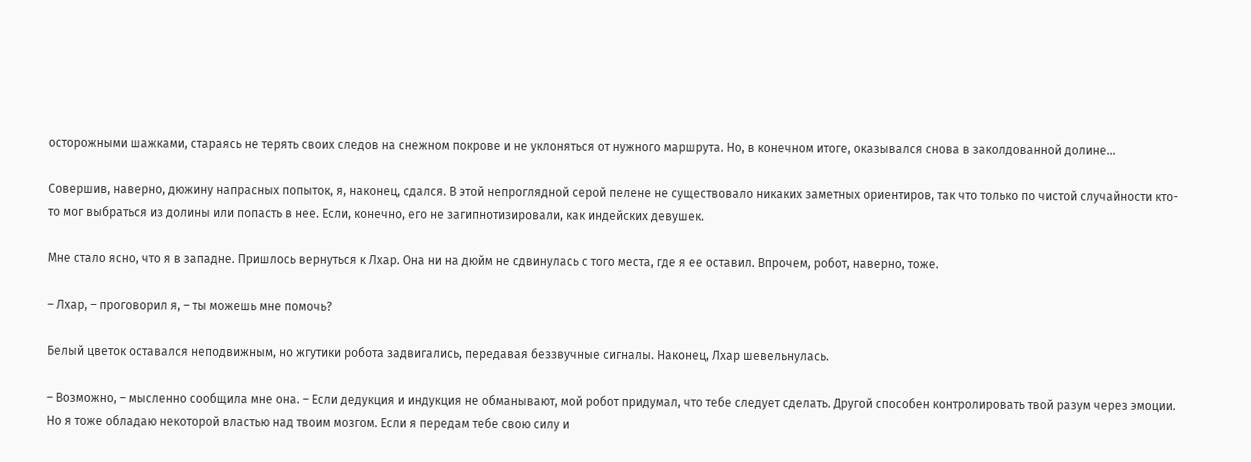осторожными шажками, стараясь не терять своих следов на снежном покрове и не уклоняться от нужного маршрута. Но, в конечном итоге, оказывался снова в заколдованной долине…

Совершив, наверно, дюжину напрасных попыток, я, наконец, сдался. В этой непроглядной серой пелене не существовало никаких заметных ориентиров, так что только по чистой случайности кто-то мог выбраться из долины или попасть в нее. Если, конечно, его не загипнотизировали, как индейских девушек.

Мне стало ясно, что я в западне. Пришлось вернуться к Лхар. Она ни на дюйм не сдвинулась с того места, где я ее оставил. Впрочем, робот, наверно, тоже.

– Лхар, – проговорил я, – ты можешь мне помочь?

Белый цветок оставался неподвижным, но жгутики робота задвигались, передавая беззвучные сигналы. Наконец, Лхар шевельнулась.

– Возможно, – мысленно сообщила мне она. – Если дедукция и индукция не обманывают, мой робот придумал, что тебе следует сделать. Другой способен контролировать твой разум через эмоции. Но я тоже обладаю некоторой властью над твоим мозгом. Если я передам тебе свою силу и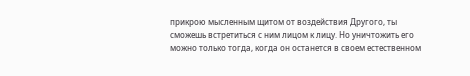прикрою мысленным щитом от воздействия Другого, ты сможешь встретиться с ним лицом к лицу. Но уничтожить его можно только тогда, когда он останется в своем естественном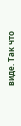виде. Так что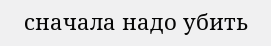сначала надо убить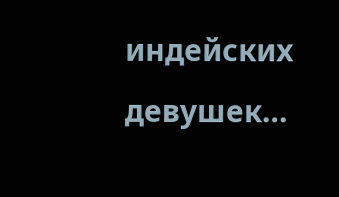индейских девушек…